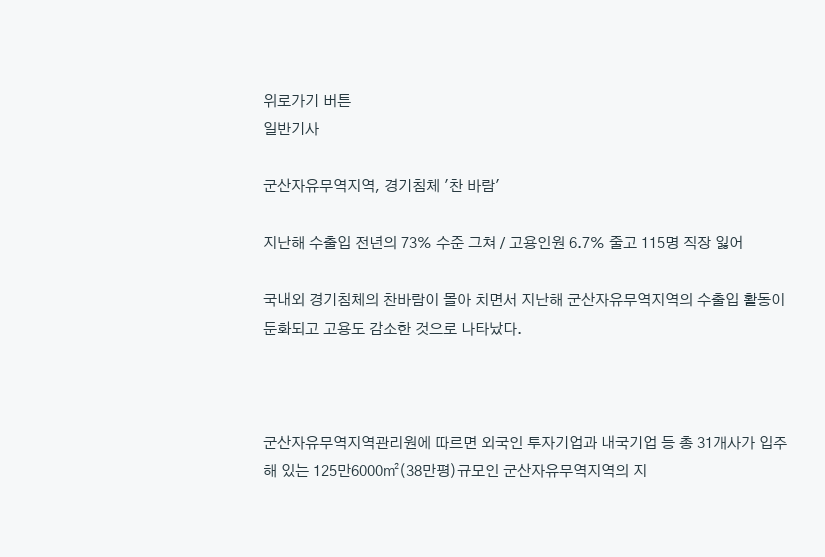위로가기 버튼
일반기사

군산자유무역지역, 경기침체 '찬 바람'

지난해 수출입 전년의 73% 수준 그쳐 / 고용인원 6.7% 줄고 115명 직장 잃어

국내외 경기침체의 찬바람이 몰아 치면서 지난해 군산자유무역지역의 수출입 활동이 둔화되고 고용도 감소한 것으로 나타났다.



군산자유무역지역관리원에 따르면 외국인 투자기업과 내국기업 등 총 31개사가 입주해 있는 125만6000㎡(38만평)규모인 군산자유무역지역의 지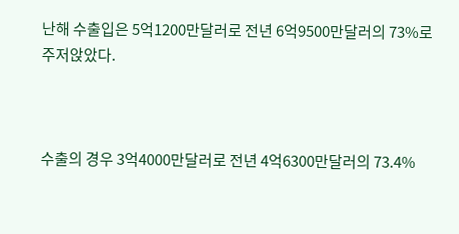난해 수출입은 5억1200만달러로 전년 6억9500만달러의 73%로 주저앉았다.



수출의 경우 3억4000만달러로 전년 4억6300만달러의 73.4%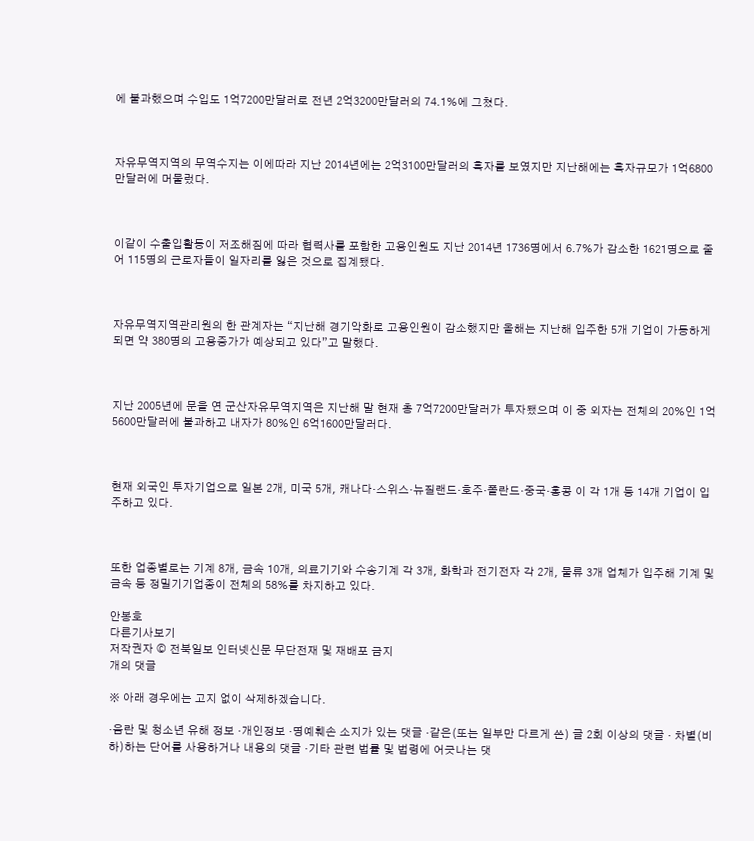에 불과했으며 수입도 1억7200만달러로 전년 2억3200만달러의 74.1%에 그쳤다.



자유무역지역의 무역수지는 이에따라 지난 2014년에는 2억3100만달러의 흑자를 보였지만 지난해에는 흑자규모가 1억6800만달러에 머물렀다.



이같이 수출입활동이 저조해짐에 따라 협력사를 포함한 고용인원도 지난 2014년 1736명에서 6.7%가 감소한 1621명으로 줄어 115명의 근로자들이 일자리를 잃은 것으로 집계됐다.



자유무역지역관리원의 한 관계자는 “지난해 경기악화로 고용인원이 감소했지만 올해는 지난해 입주한 5개 기업이 가동하게 되면 약 380명의 고용증가가 예상되고 있다”고 말했다.



지난 2005년에 문을 연 군산자유무역지역은 지난해 말 현재 총 7억7200만달러가 투자됐으며 이 중 외자는 전체의 20%인 1억5600만달러에 불과하고 내자가 80%인 6억1600만달러다.



현재 외국인 투자기업으로 일본 2개, 미국 5개, 캐나다·스위스·뉴질랜드·호주·폴란드·중국·홍콩 이 각 1개 등 14개 기업이 입주하고 있다.



또한 업종별로는 기계 8개, 금속 10개, 의료기기와 수송기계 각 3개, 화학과 전기전자 각 2개, 물류 3개 업체가 입주해 기계 및 금속 등 정밀기기업종이 전체의 58%를 차지하고 있다.

안봉호
다른기사보기
저작권자 © 전북일보 인터넷신문 무단전재 및 재배포 금지
개의 댓글

※ 아래 경우에는 고지 없이 삭제하겠습니다.

·음란 및 청소년 유해 정보 ·개인정보 ·명예훼손 소지가 있는 댓글 ·같은(또는 일부만 다르게 쓴) 글 2회 이상의 댓글 · 차별(비하)하는 단어를 사용하거나 내용의 댓글 ·기타 관련 법률 및 법령에 어긋나는 댓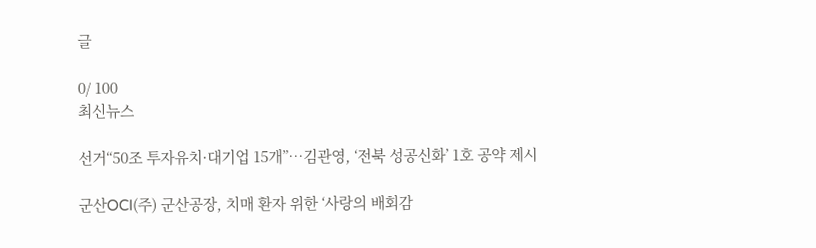글

0/ 100
최신뉴스

선거“50조 투자유치·대기업 15개”…김관영, ‘전북 성공신화’ 1호 공약 제시

군산OCI(주) 군산공장, 치매 환자 위한 ‘사랑의 배회감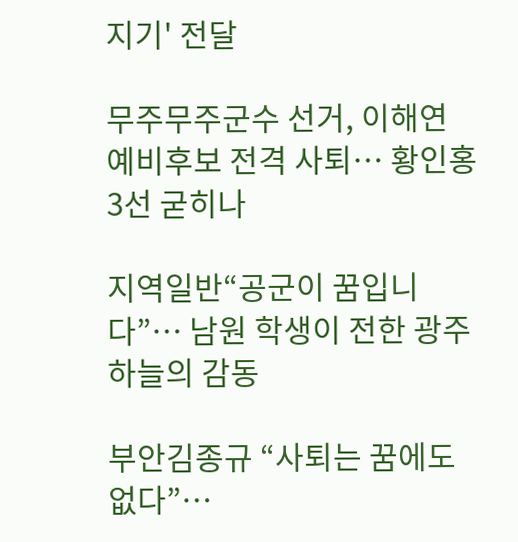지기' 전달

무주무주군수 선거, 이해연 예비후보 전격 사퇴… 황인홍 3선 굳히나

지역일반“공군이 꿈입니다”… 남원 학생이 전한 광주 하늘의 감동

부안김종규 “사퇴는 꿈에도 없다”…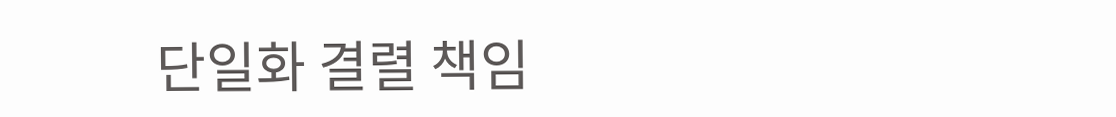단일화 결렬 책임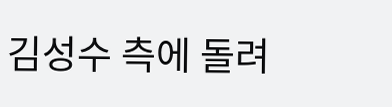김성수 측에 돌려